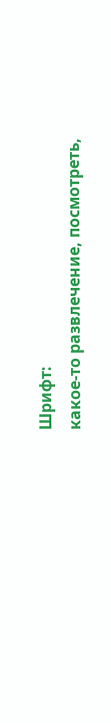Шрифт:
какое-то развлечение, посмотреть,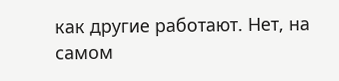как другие работают. Нет, на самом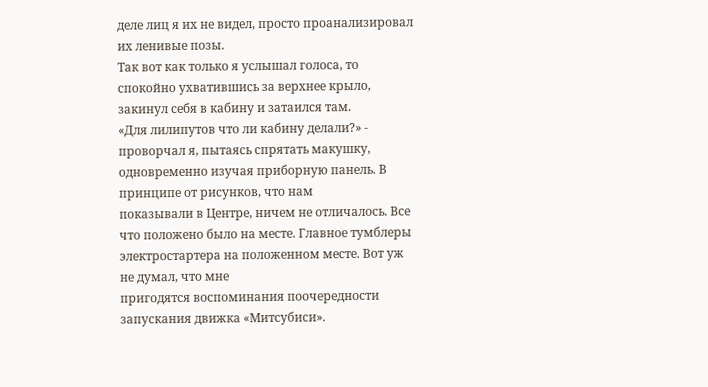деле лиц я их не видел, просто проанализировал их ленивые позы.
Так вот как только я услышал голоса, то спокойно ухватившись за верхнее крыло, закинул себя в кабину и затаился там.
«Для лилипутов что ли кабину делали?» - проворчал я, пытаясь спрятать макушку, одновременно изучая приборную панель. В принципе от рисунков, что нам
показывали в Центре, ничем не отличалось. Все что положено было на месте. Главное тумблеры электростартера на положенном месте. Вот уж не думал, что мне
пригодятся воспоминания поочередности запускания движка «Митсубиси».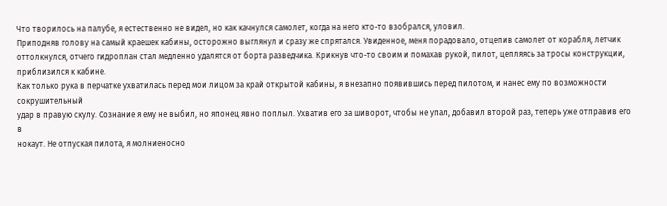Что творилось на палубе, я естественно не видел, но как качнулся самолет, когда на него кто-то взобрался, уловил.
Приподняв голову на самый краешек кабины, осторожно выглянул и сразу же спрятался. Увиденное, меня порадовало, отцепив самолет от корабля, летчик
оттолкнулся, отчего гидроплан стал медленно удалятся от борта разведчика. Крикнув что-то своим и помахав рукой, пилот, цепляясь за тросы конструкции,
приблизился к кабине.
Как только рука в перчатке ухватилась перед мои лицом за край открытой кабины, я внезапно появившись перед пилотом, и нанес ему по возможности сокрушительный
удар в правую скулу. Сознание я ему не выбил, но японец явно поплыл. Ухватив его за шиворот, чтобы не упал, добавил второй раз, теперь уже отправив его в
нокаут. Не отпуская пилота, я молниеносно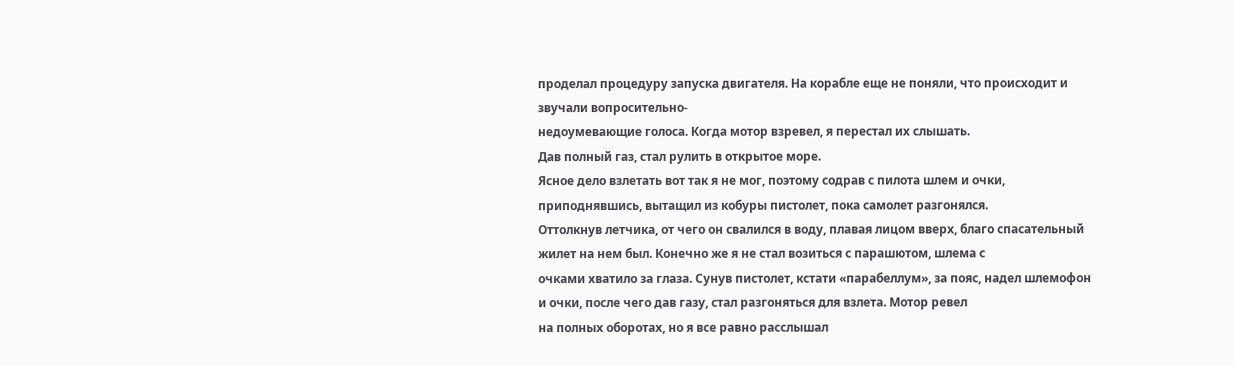проделал процедуру запуска двигателя. На корабле еще не поняли, что происходит и звучали вопросительно-
недоумевающие голоса. Когда мотор взревел, я перестал их слышать.
Дав полный газ, стал рулить в открытое море.
Ясное дело взлетать вот так я не мог, поэтому содрав с пилота шлем и очки, приподнявшись, вытащил из кобуры пистолет, пока самолет разгонялся.
Оттолкнув летчика, от чего он свалился в воду, плавая лицом вверх, благо спасательный жилет на нем был. Конечно же я не стал возиться с парашютом, шлема с
очками хватило за глаза. Сунув пистолет, кстати «парабеллум», за пояс, надел шлемофон и очки, после чего дав газу, стал разгоняться для взлета. Мотор ревел
на полных оборотах, но я все равно расслышал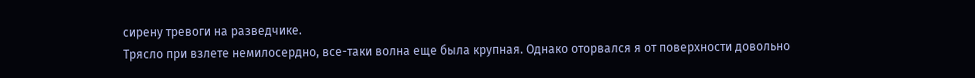сирену тревоги на разведчике.
Трясло при взлете немилосердно, все-таки волна еще была крупная. Однако оторвался я от поверхности довольно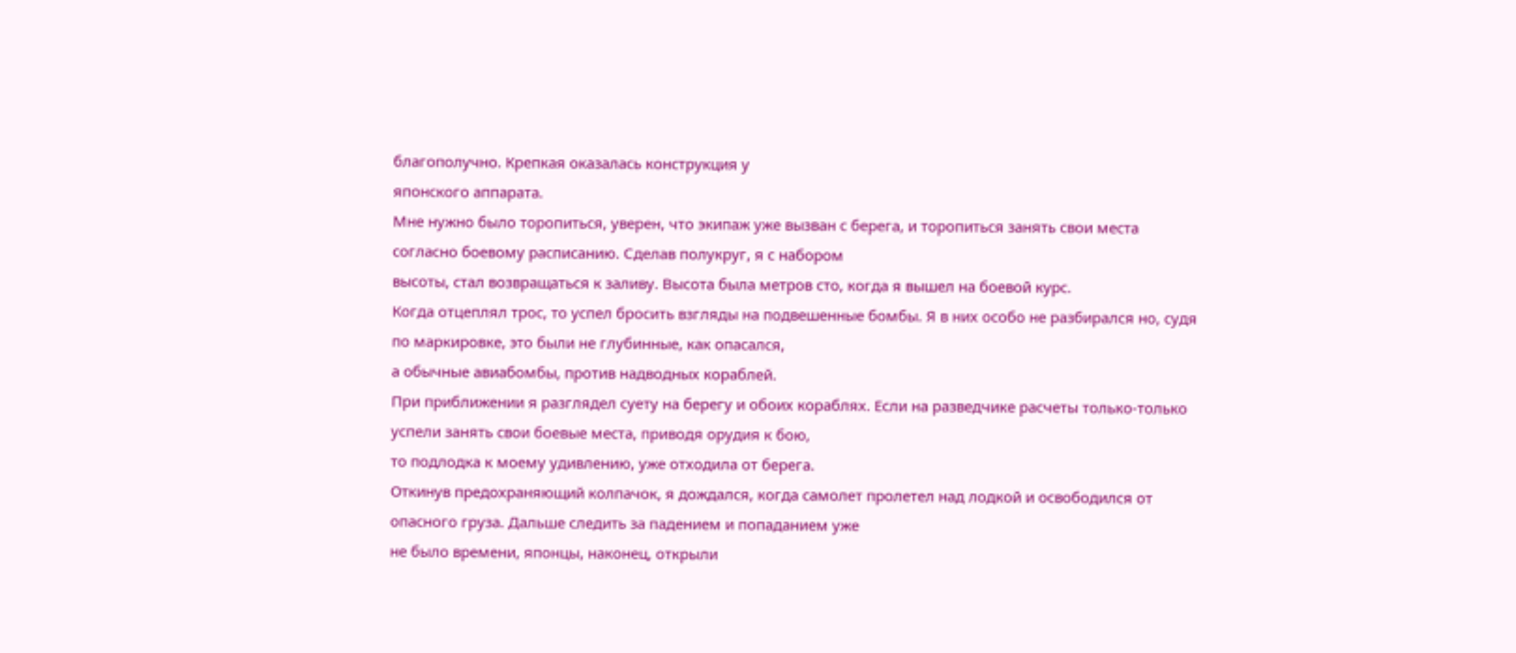благополучно. Крепкая оказалась конструкция у
японского аппарата.
Мне нужно было торопиться, уверен, что экипаж уже вызван с берега, и торопиться занять свои места согласно боевому расписанию. Сделав полукруг, я с набором
высоты, стал возвращаться к заливу. Высота была метров сто, когда я вышел на боевой курс.
Когда отцеплял трос, то успел бросить взгляды на подвешенные бомбы. Я в них особо не разбирался но, судя по маркировке, это были не глубинные, как опасался,
а обычные авиабомбы, против надводных кораблей.
При приближении я разглядел суету на берегу и обоих кораблях. Если на разведчике расчеты только-только успели занять свои боевые места, приводя орудия к бою,
то подлодка к моему удивлению, уже отходила от берега.
Откинув предохраняющий колпачок, я дождался, когда самолет пролетел над лодкой и освободился от опасного груза. Дальше следить за падением и попаданием уже
не было времени, японцы, наконец, открыли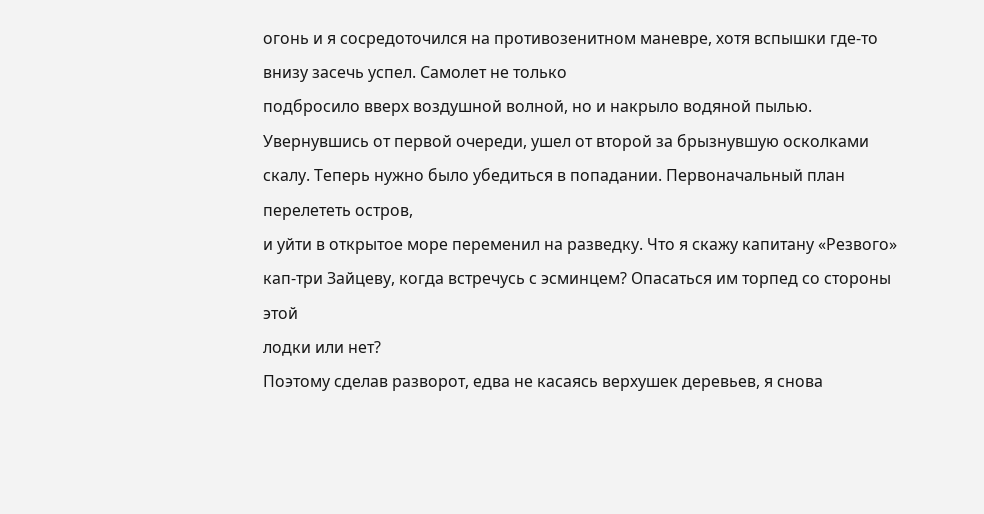огонь и я сосредоточился на противозенитном маневре, хотя вспышки где-то внизу засечь успел. Самолет не только
подбросило вверх воздушной волной, но и накрыло водяной пылью.
Увернувшись от первой очереди, ушел от второй за брызнувшую осколками скалу. Теперь нужно было убедиться в попадании. Первоначальный план перелететь остров,
и уйти в открытое море переменил на разведку. Что я скажу капитану «Резвого» кап-три Зайцеву, когда встречусь с эсминцем? Опасаться им торпед со стороны этой
лодки или нет?
Поэтому сделав разворот, едва не касаясь верхушек деревьев, я снова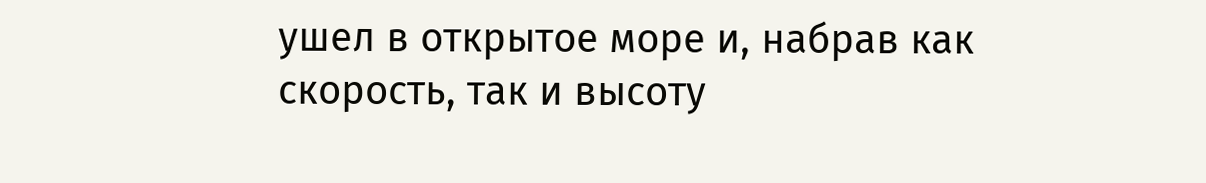ушел в открытое море и, набрав как скорость, так и высоту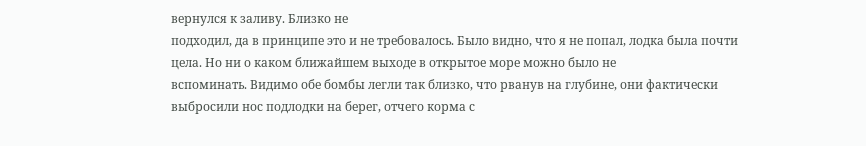вернулся к заливу. Близко не
подходил, да в принципе это и не требовалось. Было видно, что я не попал, лодка была почти цела. Но ни о каком ближайшем выходе в открытое море можно было не
вспоминать. Видимо обе бомбы легли так близко, что рванув на глубине, они фактически выбросили нос подлодки на берег, отчего корма с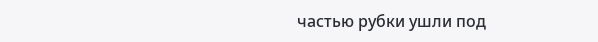частью рубки ушли под